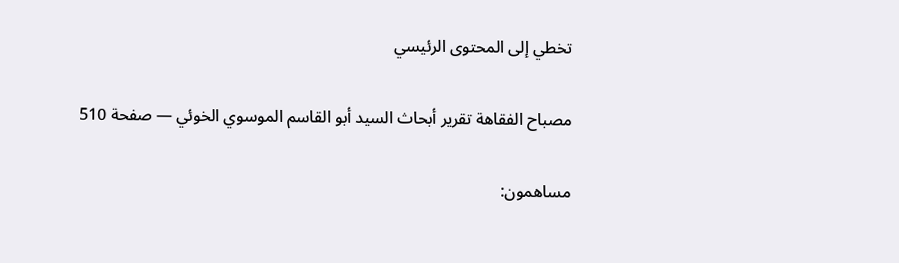تخطي إلى المحتوى الرئيسي

مصباح الفقاهة تقرير أبحاث السيد أبو القاسم الموسوي الخوئي — صفحة 510

مساهمون: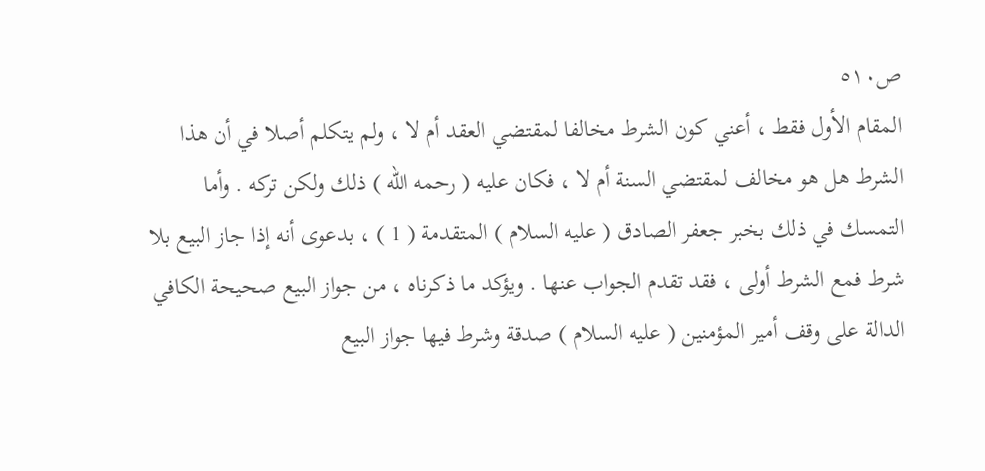ص٥١٠
المقام الأول فقط ، أعني كون الشرط مخالفا لمقتضي العقد أم لا ، ولم يتكلم أصلا في أن هذا الشرط هل هو مخالف لمقتضي السنة أم لا ، فكان عليه ( رحمه الله ) ذلك ولكن تركه . وأما التمسك في ذلك بخبر جعفر الصادق ( عليه السلام ) المتقدمة ( 1 ) ، بدعوى أنه إذا جاز البيع بلا شرط فمع الشرط أولى ، فقد تقدم الجواب عنها . ويؤكد ما ذكرناه ، من جواز البيع صحيحة الكافي الدالة على وقف أمير المؤمنين ( عليه السلام ) صدقة وشرط فيها جواز البيع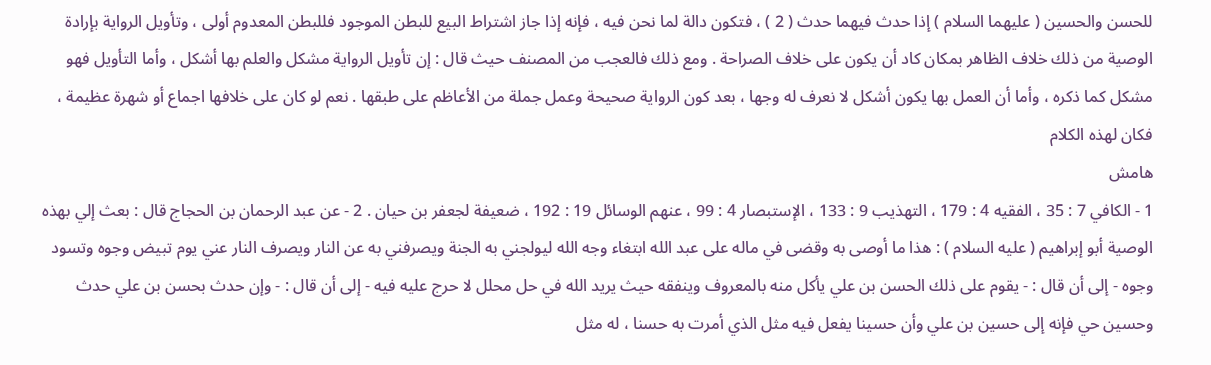للحسن والحسين ( عليهما السلام ) إذا حدث فيهما حدث ( 2 ) ، فتكون دالة لما نحن فيه ، فإنه إذا جاز اشتراط البيع للبطن الموجود فللبطن المعدوم أولى ، وتأويل الرواية بإرادة الوصية من ذلك خلاف الظاهر بمكان كاد أن يكون على خلاف الصراحة . ومع ذلك فالعجب من المصنف حيث قال : إن تأويل الرواية مشكل والعلم بها أشكل ، وأما التأويل فهو مشكل كما ذكره ، وأما أن العمل بها يكون أشكل لا نعرف له وجها ، بعد كون الرواية صحيحة وعمل جملة من الأعاظم على طبقها . نعم لو كان على خلافها اجماع أو شهرة عظيمة ، فكان لهذه الكلام
هامش
1 - الكافي 7 : 35 ، الفقيه 4 : 179 ، التهذيب 9 : 133 ، الإستبصار 4 : 99 ، عنهم الوسائل 19 : 192 ، ضعيفة لجعفر بن حيان . 2 - عن عبد الرحمان بن الحجاج قال : بعث إلي بهذه الوصية أبو إبراهيم ( عليه السلام ) : هذا ما أوصى به وقضى في ماله على عبد الله ابتغاء وجه الله ليولجني به الجنة ويصرفني به عن النار ويصرف النار عني يوم تبيض وجوه وتسود وجوه - إلى أن قال : - يقوم على ذلك الحسن بن علي يأكل منه بالمعروف وينفقه حيث يريد الله في حل محلل لا حرج عليه فيه - إلى أن قال : - وإن حدث بحسن بن علي حدث وحسين حي فإنه إلى حسين بن علي وأن حسينا يفعل فيه مثل الذي أمرت به حسنا ، له مثل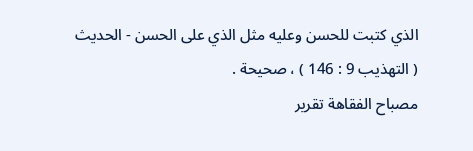الذي كتبت للحسن وعليه مثل الذي على الحسن - الحديث ( التهذيب 9 : 146 ) ، صحيحة .
مصباح الفقاهة تقرير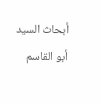أبحاث السيد أبو القاسم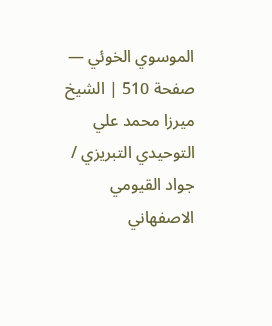الموسوي الخوئي — صفحة 510 | الشيخ ميرزا محمد علي التوحيدي التبريزي / جواد القيومي الاصفهاني